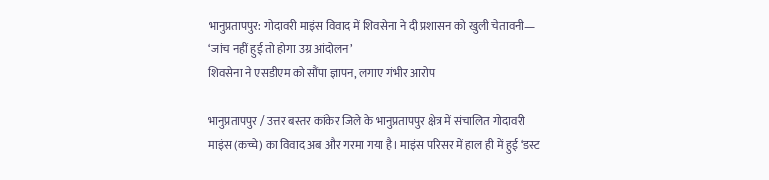भानुप्रतापपुर: गोदावरी माइंस विवाद में शिवसेना ने दी प्रशासन को खुली चेतावनी— ‘जांच नहीं हुई तो होगा उग्र आंदोलन’
शिवसेना ने एसडीएम को सौंपा ज्ञापन, लगाए गंभीर आरोप

भानुप्रतापपुर / उत्तर बस्तर कांकेर जिले के भानुप्रतापपुर क्षेत्र में संचालित गोदावरी माइंस (कच्चे) का विवाद अब और गरमा गया है। माइंस परिसर में हाल ही में हुई ‘डस्ट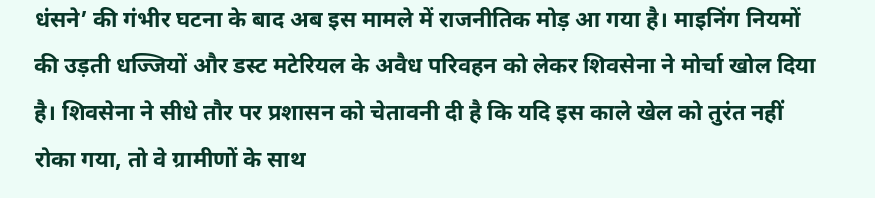धंसने’ की गंभीर घटना के बाद अब इस मामले में राजनीतिक मोड़ आ गया है। माइनिंग नियमों की उड़ती धज्जियों और डस्ट मटेरियल के अवैध परिवहन को लेकर शिवसेना ने मोर्चा खोल दिया है। शिवसेना ने सीधे तौर पर प्रशासन को चेतावनी दी है कि यदि इस काले खेल को तुरंत नहीं रोका गया, तो वे ग्रामीणों के साथ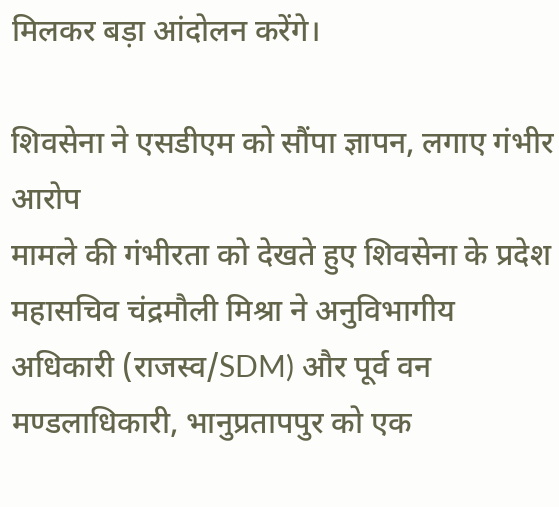मिलकर बड़ा आंदोलन करेंगे।

शिवसेना ने एसडीएम को सौंपा ज्ञापन, लगाए गंभीर आरोप
मामले की गंभीरता को देखते हुए शिवसेना के प्रदेश महासचिव चंद्रमौली मिश्रा ने अनुविभागीय अधिकारी (राजस्व/SDM) और पूर्व वन मण्डलाधिकारी, भानुप्रतापपुर को एक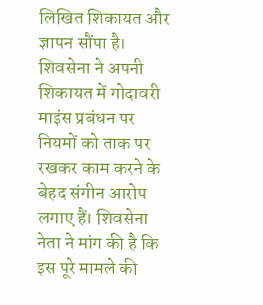लिखित शिकायत और ज्ञापन सौंपा है।
शिवसेना ने अपनी शिकायत में गोदावरी माइंस प्रबंधन पर नियमों को ताक पर रखकर काम करने के बेहद संगीन आरोप लगाए हैं। शिवसेना नेता ने मांग की है कि इस पूरे मामले की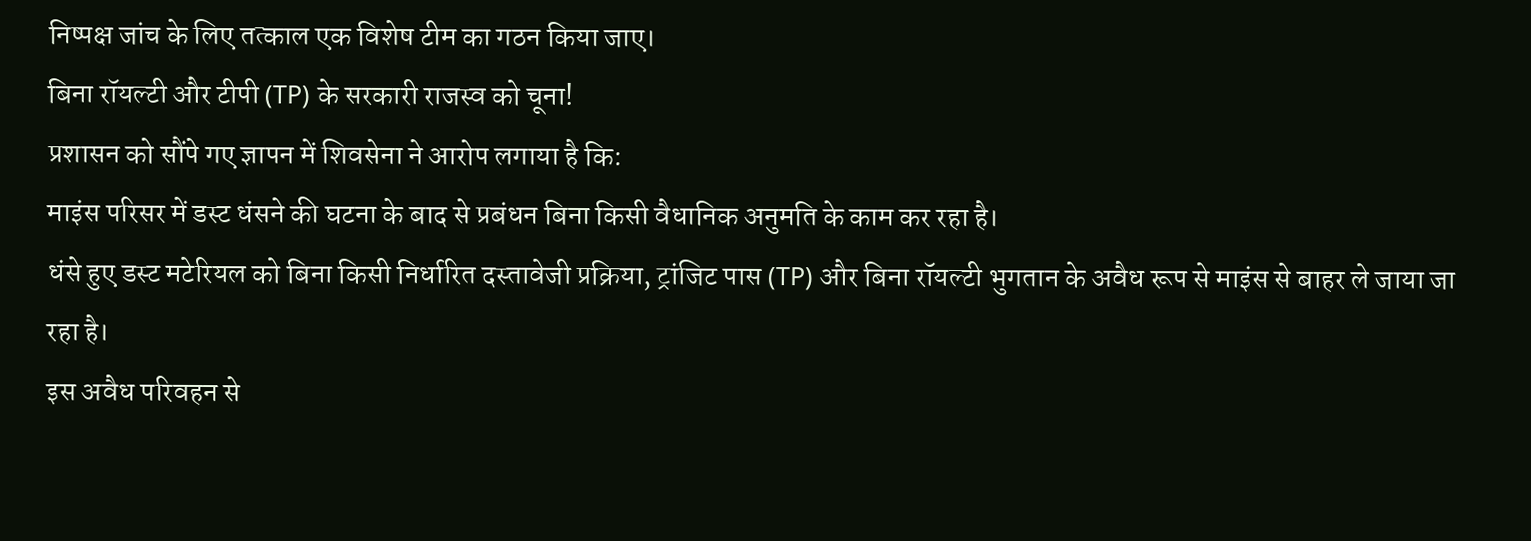निष्पक्ष जांच के लिए तत्काल एक विशेष टीम का गठन किया जाए।
बिना रॉयल्टी और टीपी (TP) के सरकारी राजस्व को चूना!
प्रशासन को सौंपे गए ज्ञापन में शिवसेना ने आरोप लगाया है कि:
माइंस परिसर में डस्ट धंसने की घटना के बाद से प्रबंधन बिना किसी वैधानिक अनुमति के काम कर रहा है।
धंसे हुए डस्ट मटेरियल को बिना किसी निर्धारित दस्तावेजी प्रक्रिया, ट्रांजिट पास (TP) और बिना रॉयल्टी भुगतान के अवैध रूप से माइंस से बाहर ले जाया जा रहा है।
इस अवैध परिवहन से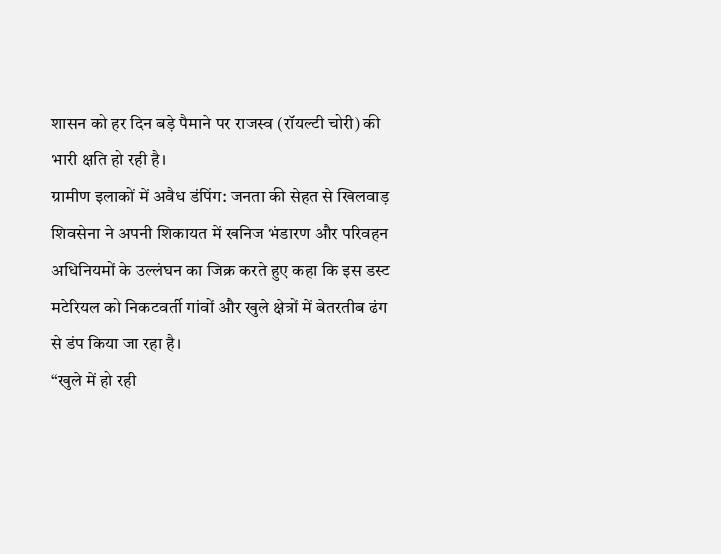शासन को हर दिन बड़े पैमाने पर राजस्व (रॉयल्टी चोरी) की भारी क्षति हो रही है।
ग्रामीण इलाकों में अवैध डंपिंग: जनता की सेहत से खिलवाड़
शिवसेना ने अपनी शिकायत में खनिज भंडारण और परिवहन अधिनियमों के उल्लंघन का जिक्र करते हुए कहा कि इस डस्ट मटेरियल को निकटवर्ती गांवों और खुले क्षेत्रों में बेतरतीब ढंग से डंप किया जा रहा है।
“खुले में हो रही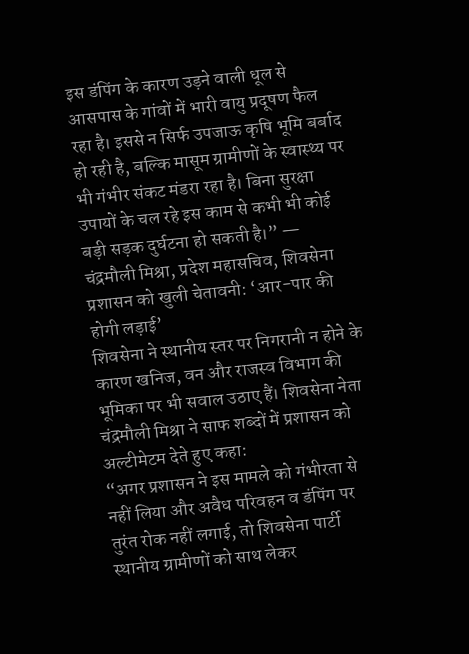इस डंपिंग के कारण उड़ने वाली धूल से आसपास के गांवों में भारी वायु प्रदूषण फैल रहा है। इससे न सिर्फ उपजाऊ कृषि भूमि बर्बाद हो रही है, बल्कि मासूम ग्रामीणों के स्वास्थ्य पर भी गंभीर संकट मंडरा रहा है। बिना सुरक्षा उपायों के चल रहे इस काम से कभी भी कोई बड़ी सड़क दुर्घटना हो सकती है।” — चंद्रमौली मिश्रा, प्रदेश महासचिव, शिवसेना
प्रशासन को खुली चेतावनी: ‘आर-पार की होगी लड़ाई’
शिवसेना ने स्थानीय स्तर पर निगरानी न होने के कारण खनिज, वन और राजस्व विभाग की भूमिका पर भी सवाल उठाए हैं। शिवसेना नेता चंद्रमौली मिश्रा ने साफ शब्दों में प्रशासन को अल्टीमेटम देते हुए कहा:
“अगर प्रशासन ने इस मामले को गंभीरता से नहीं लिया और अवैध परिवहन व डंपिंग पर तुरंत रोक नहीं लगाई, तो शिवसेना पार्टी स्थानीय ग्रामीणों को साथ लेकर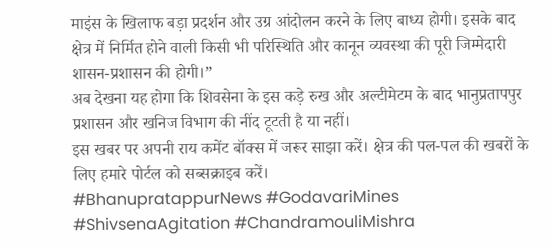माइंस के खिलाफ बड़ा प्रदर्शन और उग्र आंदोलन करने के लिए बाध्य होगी। इसके बाद क्षेत्र में निर्मित होने वाली किसी भी परिस्थिति और कानून व्यवस्था की पूरी जिम्मेदारी शासन-प्रशासन की होगी।”
अब देखना यह होगा कि शिवसेना के इस कड़े रुख और अल्टीमेटम के बाद भानुप्रतापपुर प्रशासन और खनिज विभाग की नींद टूटती है या नहीं।
इस खबर पर अपनी राय कमेंट बॉक्स में जरूर साझा करें। क्षेत्र की पल-पल की खबरों के लिए हमारे पोर्टल को सब्सक्राइब करें।
#BhanupratappurNews #GodavariMines #ShivsenaAgitation #ChandramouliMishra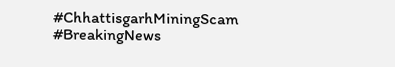#ChhattisgarhMiningScam #BreakingNews